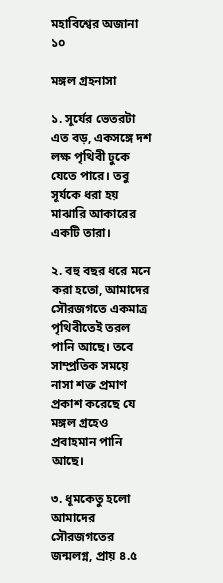মহাবিশ্বের অজানা ১০

মঙ্গল গ্রহনাসা

১. সূর্যের ভেতরটা এত বড়, একসঙ্গে দশ লক্ষ পৃথিবী ঢুকে যেতে পারে। তবু সূর্যকে ধরা হয় মাঝারি আকারের একটি তারা।

২. বহু বছর ধরে মনে করা হতো, আমাদের সৌরজগতে একমাত্র পৃথিবীতেই তরল পানি আছে। তবে সাম্প্রতিক সময়ে নাসা শক্ত প্রমাণ প্রকাশ করেছে যে মঙ্গল গ্রহেও প্রবাহমান পানি আছে।

৩. ধূমকেতু হলো আমাদের সৌরজগতের জন্মলগ্ন, প্রায় ৪.৫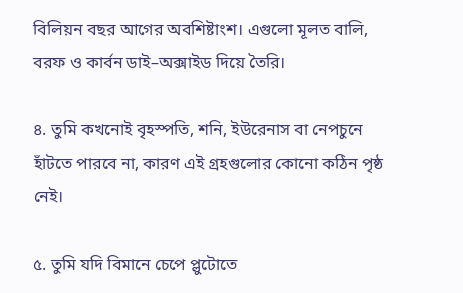বিলিয়ন বছর আগের অবশিষ্টাংশ। এগুলো মূলত বালি, বরফ ও কার্বন ডাই–অক্সাইড দিয়ে তৈরি।

৪. তুমি কখনোই বৃহস্পতি, শনি, ইউরেনাস বা নেপচুনে হাঁটতে পারবে না, কারণ এই গ্রহগুলোর কোনো কঠিন পৃষ্ঠ নেই।

৫. তুমি যদি বিমানে চেপে প্লুটোতে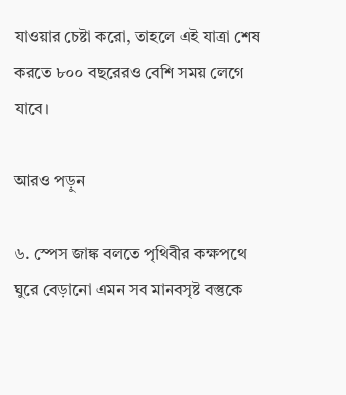যাওয়ার চেষ্টা করো, তাহলে এই যাত্রা শেষ করতে ৮০০ বছরেরও বেশি সময় লেগে যাবে।

আরও পড়ুন

৬. স্পেস জাঙ্ক বলতে পৃথিবীর কক্ষপথে ঘুরে বেড়ানো এমন সব মানবসৃষ্ট বস্তুকে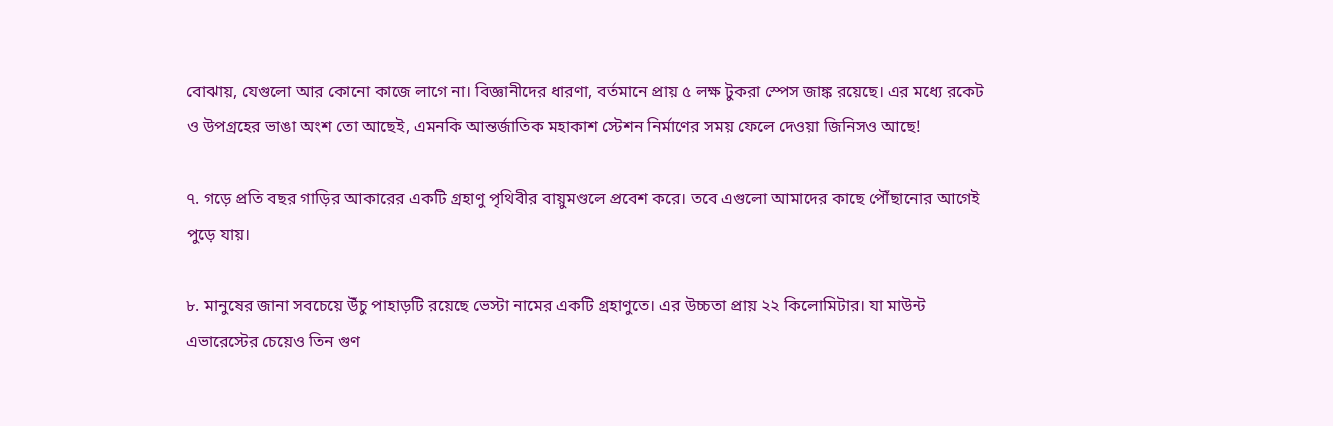বোঝায়, যেগুলো আর কোনো কাজে লাগে না। বিজ্ঞানীদের ধারণা, বর্তমানে প্রায় ৫ লক্ষ টুকরা স্পেস জাঙ্ক রয়েছে। এর মধ্যে রকেট ও উপগ্রহের ভাঙা অংশ তো আছেই, এমনকি আন্তর্জাতিক মহাকাশ স্টেশন নির্মাণের সময় ফেলে দেওয়া জিনিসও আছে!

৭. গড়ে প্রতি বছর গাড়ির আকারের একটি গ্রহাণু পৃথিবীর বায়ুমণ্ডলে প্রবেশ করে। তবে এগুলো আমাদের কাছে পৌঁছানোর আগেই পুড়ে যায়।

৮. মানুষের জানা সবচেয়ে উঁচু পাহাড়টি রয়েছে ভেস্টা নামের একটি গ্রহাণুতে। এর উচ্চতা প্রায় ২২ কিলোমিটার। যা মাউন্ট এভারেস্টের চেয়েও তিন গুণ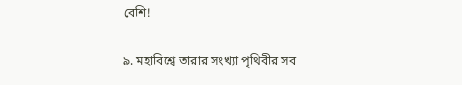বেশি!

৯. মহাবিশ্বে তারার সংখ্যা পৃথিবীর সব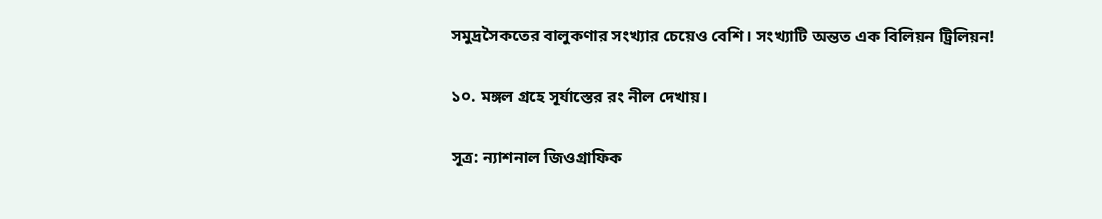সমুদ্রসৈকতের বালুকণার সংখ্যার চেয়েও বেশি। সংখ্যাটি অন্তত এক বিলিয়ন ট্রিলিয়ন!

১০. মঙ্গল গ্রহে সূর্যাস্তের রং নীল দেখায়।

সূত্র: ন্যাশনাল জিওগ্রাফিক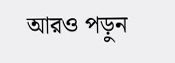আরও পড়ুন